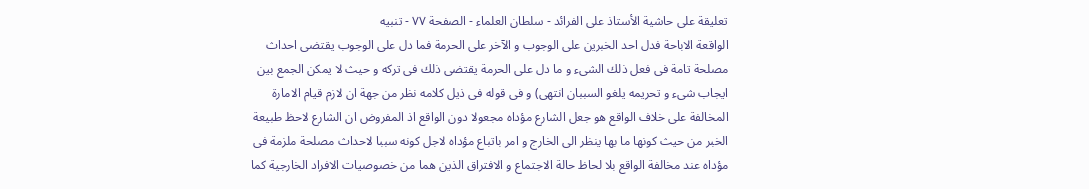تعليقة على حاشية الأستاذ على الفرائد - سلطان العلماء - الصفحة ٧٧ - تنبيه
الواقعة الاباحة فدل احد الخبرين على الوجوب و الآخر على الحرمة فما دل على الوجوب يقتضى احداث مصلحة تامة فى فعل ذلك الشىء و ما دل على الحرمة يقتضى ذلك فى تركه و حيث لا يمكن الجمع بين ايجاب شىء و تحريمه يلغو السببان انتهى) و فى قوله فى ذيل كلامه نظر من جهة ان لازم قيام الامارة المخالفة على خلاف الواقع هو جعل الشارع مؤداه مجعولا دون الواقع اذ المفروض ان الشارع لاحظ طبيعة الخبر من حيث كونها ما بها ينظر الى الخارج و امر باتباع مؤداه لاجل كونه سببا لاحداث مصلحة ملزمة فى مؤداه عند مخالفة الواقع بلا لحاظ حالة الاجتماع و الافتراق الذين هما من خصوصيات الافراد الخارجية كما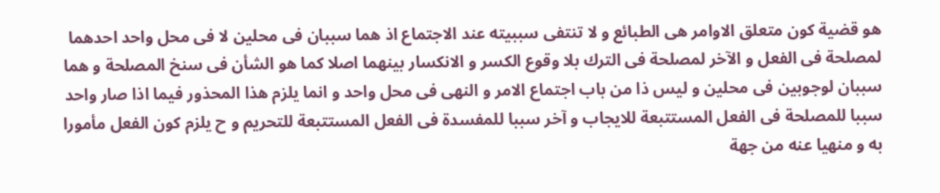هو قضية كون متعلق الاوامر هى الطبائع و لا تنتفى سببيته عند الاجتماع اذ هما سببان فى محلين لا فى محل واحد احدهما لمصلحة فى الفعل و الآخر لمصلحة فى الترك بلا وقوع الكسر و الانكسار بينهما اصلا كما هو الشأن فى سنخ المصلحة و هما سببان لوجوبين فى محلين و ليس ذا من باب اجتماع الامر و النهى فى محل واحد و انما يلزم هذا المحذور فيما اذا صار واحد سببا للمصلحة فى الفعل المستتبعة للايجاب و آخر سببا للمفسدة فى الفعل المستتبعة للتحريم و ح يلزم كون الفعل مأمورا به و منهيا عنه من جهة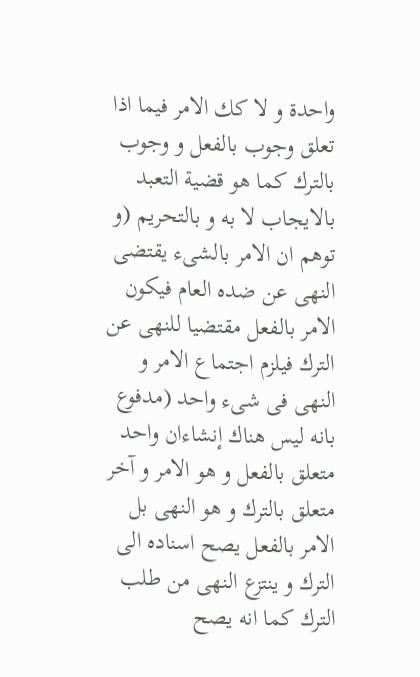واحدة و لا كك الامر فيما اذا تعلق وجوب بالفعل و وجوب بالترك كما هو قضية التعبد بالايجاب لا به و بالتحريم (و توهم ان الامر بالشىء يقتضى النهى عن ضده العام فيكون الامر بالفعل مقتضيا للنهى عن الترك فيلزم اجتماع الامر و النهى فى شىء واحد (مدفوع بانه ليس هناك إنشاءان واحد متعلق بالفعل و هو الامر و آخر متعلق بالترك و هو النهى بل الامر بالفعل يصح اسناده الى الترك و ينتزع النهى من طلب الترك كما انه يصح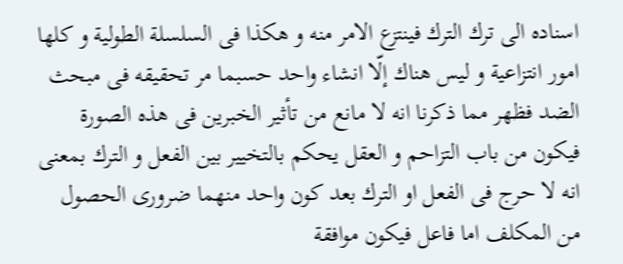اسناده الى ترك الترك فينتزع الامر منه و هكذا فى السلسلة الطولية و كلها امور انتزاعية و ليس هناك إلّا انشاء واحد حسبما مر تحقيقه فى مبحث الضد فظهر مما ذكرنا انه لا مانع من تأثير الخبرين فى هذه الصورة فيكون من باب التزاحم و العقل يحكم بالتخيير بين الفعل و الترك بمعنى انه لا حرج فى الفعل او الترك بعد كون واحد منهما ضرورى الحصول من المكلف اما فاعل فيكون موافقة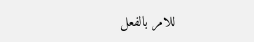للامر بالفعل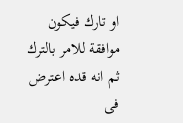او تارك فيكون موافقة للامر بالترك ثم انه قده اعترض فى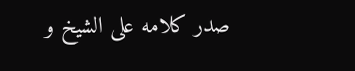صدر كلامه على الشيخ و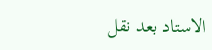الاستاد بعد نقل